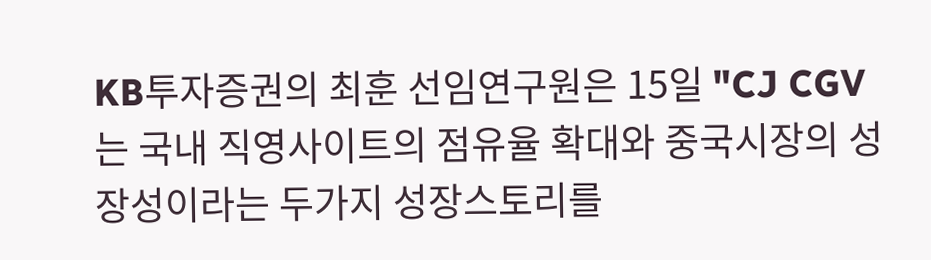KB투자증권의 최훈 선임연구원은 15일 "CJ CGV는 국내 직영사이트의 점유율 확대와 중국시장의 성장성이라는 두가지 성장스토리를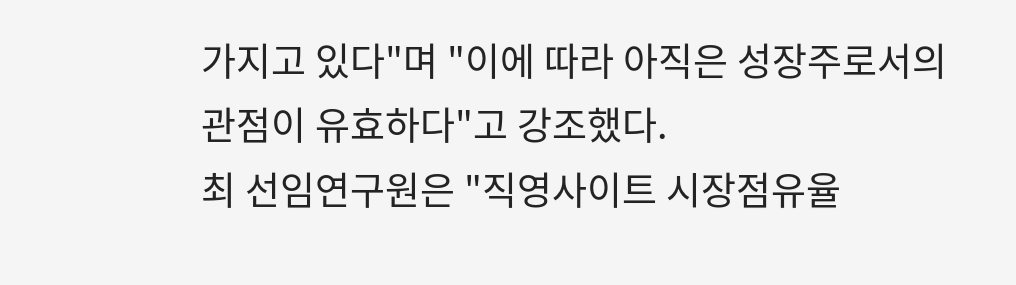가지고 있다"며 "이에 따라 아직은 성장주로서의 관점이 유효하다"고 강조했다.
최 선임연구원은 "직영사이트 시장점유율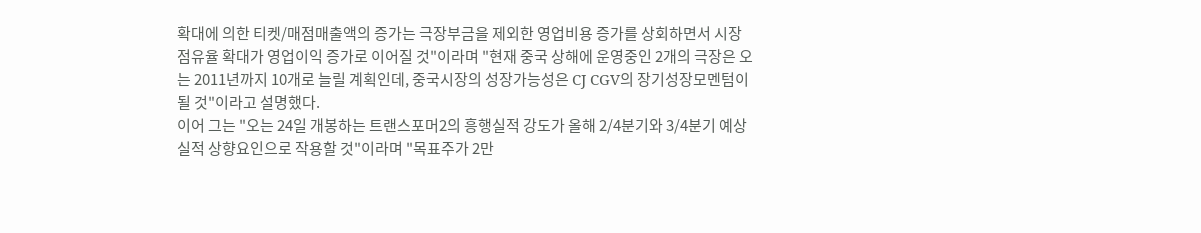확대에 의한 티켓/매점매출액의 증가는 극장부금을 제외한 영업비용 증가를 상회하면서 시장점유율 확대가 영업이익 증가로 이어질 것"이라며 "현재 중국 상해에 운영중인 2개의 극장은 오는 2011년까지 10개로 늘릴 계획인데, 중국시장의 성장가능성은 CJ CGV의 장기성장모멘텀이 될 것"이라고 설명했다.
이어 그는 "오는 24일 개봉하는 트랜스포머2의 흥행실적 강도가 올해 2/4분기와 3/4분기 예상실적 상향요인으로 작용할 것"이라며 "목표주가 2만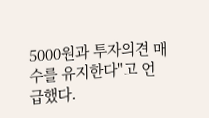5000원과 투자의견 매수를 유지한다"고 언급했다.